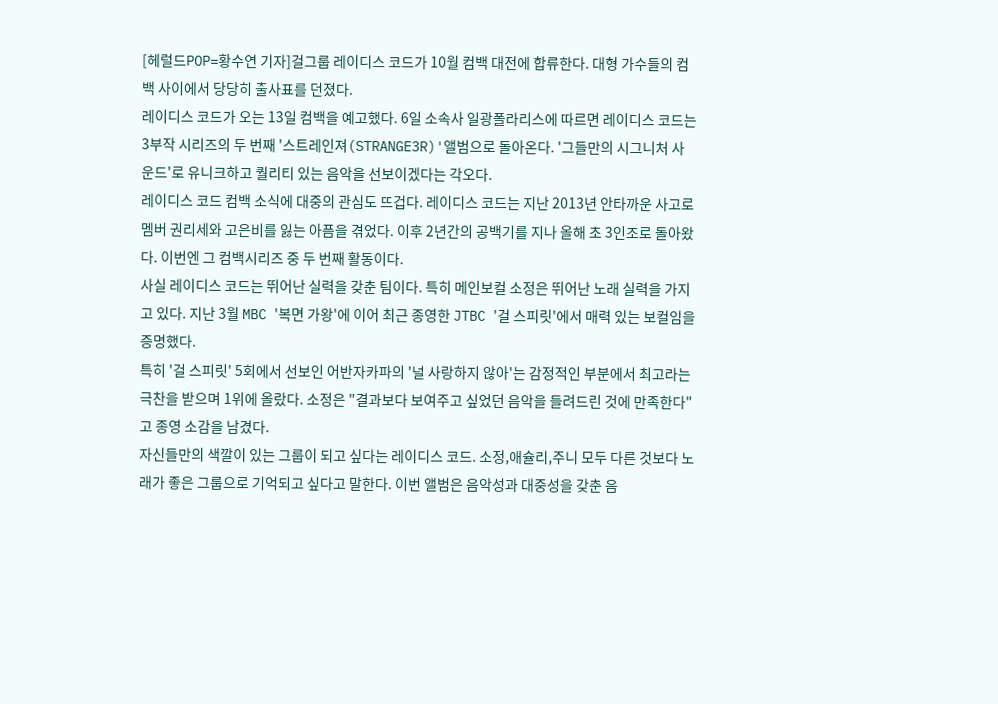[헤럴드POP=황수연 기자]걸그룹 레이디스 코드가 10월 컴백 대전에 합류한다. 대형 가수들의 컴백 사이에서 당당히 출사표를 던졌다.
레이디스 코드가 오는 13일 컴백을 예고했다. 6일 소속사 일광폴라리스에 따르면 레이디스 코드는 3부작 시리즈의 두 번째 '스트레인져(STRANGE3R)'앨범으로 돌아온다. '그들만의 시그니처 사운드'로 유니크하고 퀄리티 있는 음악을 선보이겠다는 각오다.
레이디스 코드 컴백 소식에 대중의 관심도 뜨겁다. 레이디스 코드는 지난 2013년 안타까운 사고로 멤버 권리세와 고은비를 잃는 아픔을 겪었다. 이후 2년간의 공백기를 지나 올해 초 3인조로 돌아왔다. 이번엔 그 컴백시리즈 중 두 번째 활동이다.
사실 레이디스 코드는 뛰어난 실력을 갖춘 팀이다. 특히 메인보컬 소정은 뛰어난 노래 실력을 가지고 있다. 지난 3월 MBC '복면 가왕'에 이어 최근 종영한 JTBC '걸 스피릿'에서 매력 있는 보컬임을 증명했다.
특히 '걸 스피릿' 5회에서 선보인 어반자카파의 '널 사랑하지 않아'는 감정적인 부분에서 최고라는 극찬을 받으며 1위에 올랐다. 소정은 "결과보다 보여주고 싶었던 음악을 들려드린 것에 만족한다"고 종영 소감을 남겼다.
자신들만의 색깔이 있는 그룹이 되고 싶다는 레이디스 코드. 소정,애슐리,주니 모두 다른 것보다 노래가 좋은 그룹으로 기억되고 싶다고 말한다. 이번 앨범은 음악성과 대중성을 갖춘 음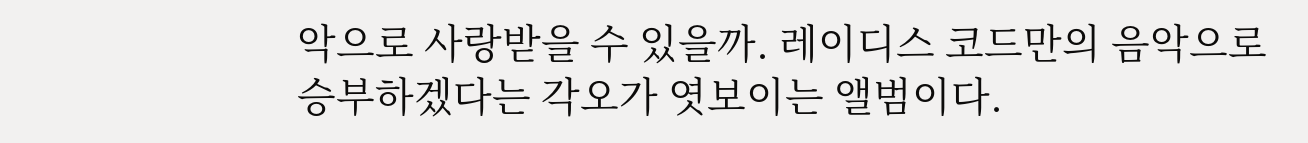악으로 사랑받을 수 있을까. 레이디스 코드만의 음악으로 승부하겠다는 각오가 엿보이는 앨범이다.